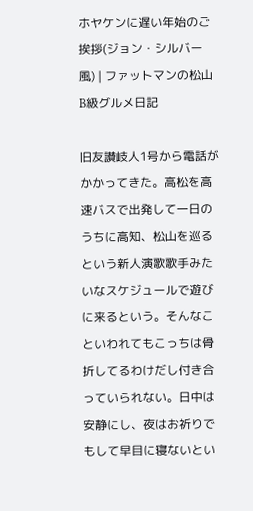ホヤケンに遅い年始のご挨拶(ジョン・シルバー風) | ファットマンの松山B級グルメ日記

旧友讃岐人1号から電話がかかってきた。高松を高速バスで出発して一日のうちに高知、松山を巡るという新人演歌歌手みたいなスケジュールで遊びに来るという。そんなこといわれてもこっちは骨折してるわけだし付き合っていられない。日中は安静にし、夜はお祈りでもして早目に寝ないとい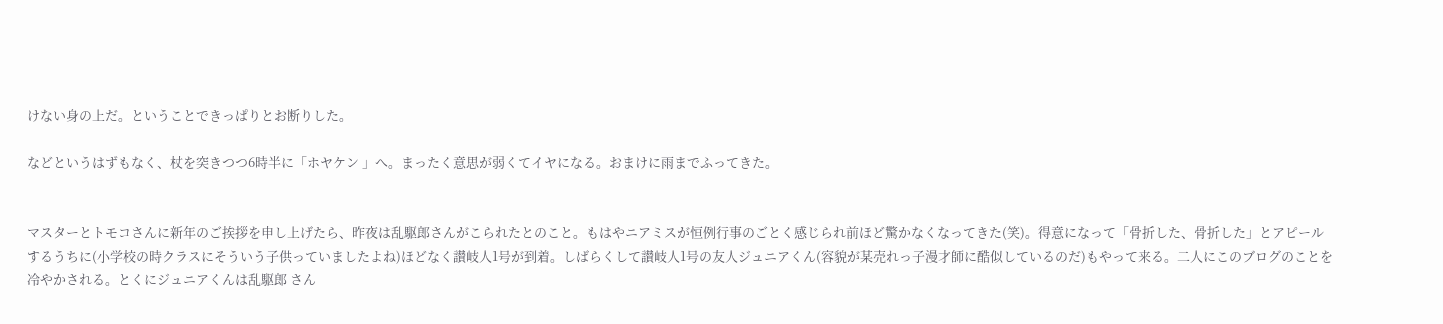けない身の上だ。ということできっぱりとお断りした。

などというはずもなく、杖を突きつつ6時半に「ホヤケン 」へ。まったく意思が弱くてイヤになる。おまけに雨までふってきた。


マスターとトモコさんに新年のご挨拶を申し上げたら、昨夜は乱駆郎さんがこられたとのこと。もはやニアミスが恒例行事のごとく感じられ前ほど驚かなくなってきた(笑)。得意になって「骨折した、骨折した」とアピールするうちに(小学校の時クラスにそういう子供っていましたよね)ほどなく讃岐人1号が到着。しばらくして讃岐人1号の友人ジュニアくん(容貌が某売れっ子漫才師に酷似しているのだ)もやって来る。二人にこのブログのことを冷やかされる。とくにジュニアくんは乱駆郎 さん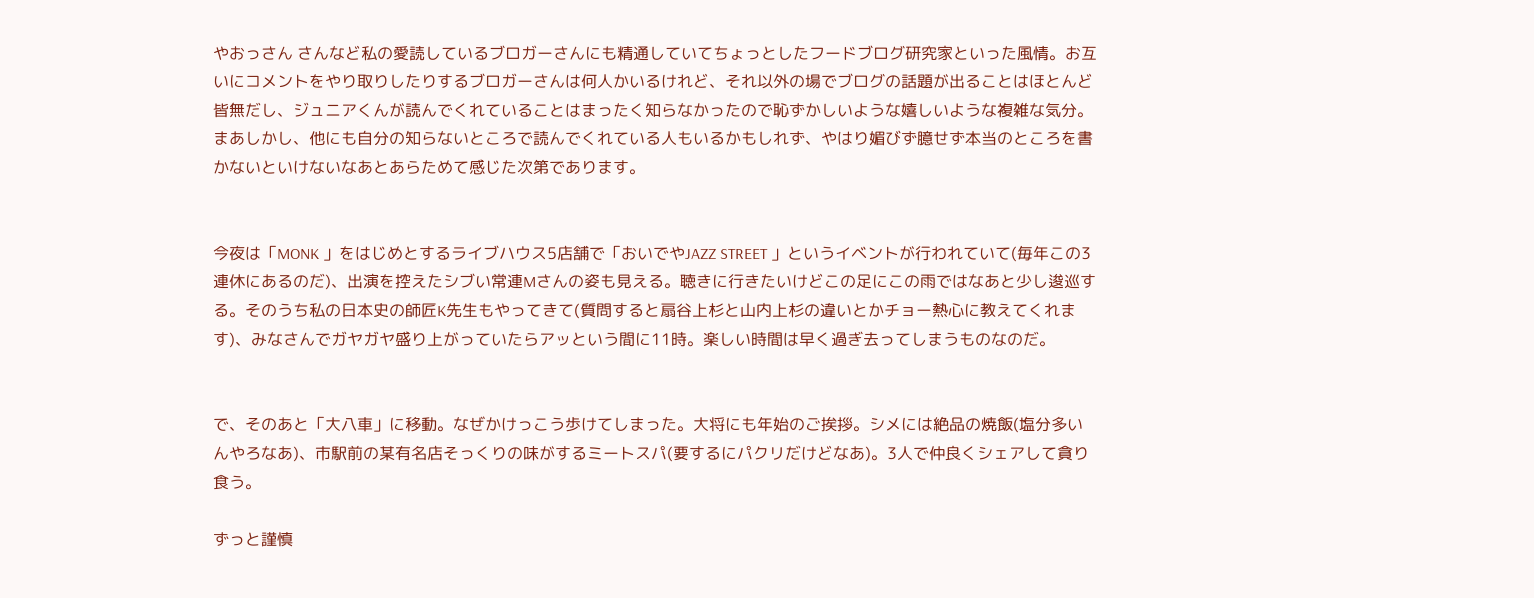やおっさん さんなど私の愛読しているブロガーさんにも精通していてちょっとしたフードブログ研究家といった風情。お互いにコメントをやり取りしたりするブロガーさんは何人かいるけれど、それ以外の場でブログの話題が出ることはほとんど皆無だし、ジュニアくんが読んでくれていることはまったく知らなかったので恥ずかしいような嬉しいような複雑な気分。まあしかし、他にも自分の知らないところで読んでくれている人もいるかもしれず、やはり媚びず臆せず本当のところを書かないといけないなあとあらためて感じた次第であります。


今夜は「MONK 」をはじめとするライブハウス5店舗で「おいでやJAZZ STREET 」というイベントが行われていて(毎年この3連休にあるのだ)、出演を控えたシブい常連Mさんの姿も見える。聴きに行きたいけどこの足にこの雨ではなあと少し逡巡する。そのうち私の日本史の師匠K先生もやってきて(質問すると扇谷上杉と山内上杉の違いとかチョー熱心に教えてくれます)、みなさんでガヤガヤ盛り上がっていたらアッという間に11時。楽しい時間は早く過ぎ去ってしまうものなのだ。


で、そのあと「大八車」に移動。なぜかけっこう歩けてしまった。大将にも年始のご挨拶。シメには絶品の焼飯(塩分多いんやろなあ)、市駅前の某有名店そっくりの味がするミートスパ(要するにパクリだけどなあ)。3人で仲良くシェアして貪り食う。

ずっと謹慎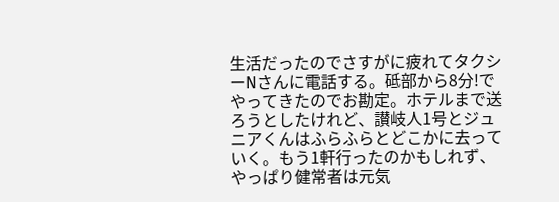生活だったのでさすがに疲れてタクシーNさんに電話する。砥部から8分!でやってきたのでお勘定。ホテルまで送ろうとしたけれど、讃岐人1号とジュニアくんはふらふらとどこかに去っていく。もう1軒行ったのかもしれず、やっぱり健常者は元気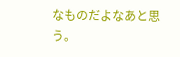なものだよなあと思う。